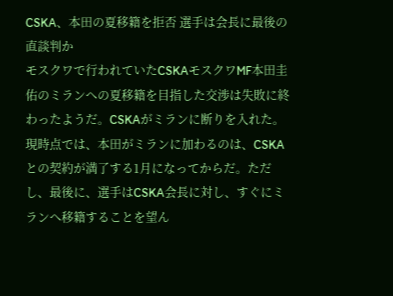CSKA、本田の夏移籍を拒否 選手は会長に最後の直談判か
モスクワで行われていたCSKAモスクワMF本田圭佑のミランへの夏移籍を目指した交渉は失敗に終わったようだ。CSKAがミランに断りを入れた。現時点では、本田がミランに加わるのは、CSKAとの契約が満了する1月になってからだ。ただし、最後に、選手はCSKA会長に対し、すぐにミランへ移籍することを望ん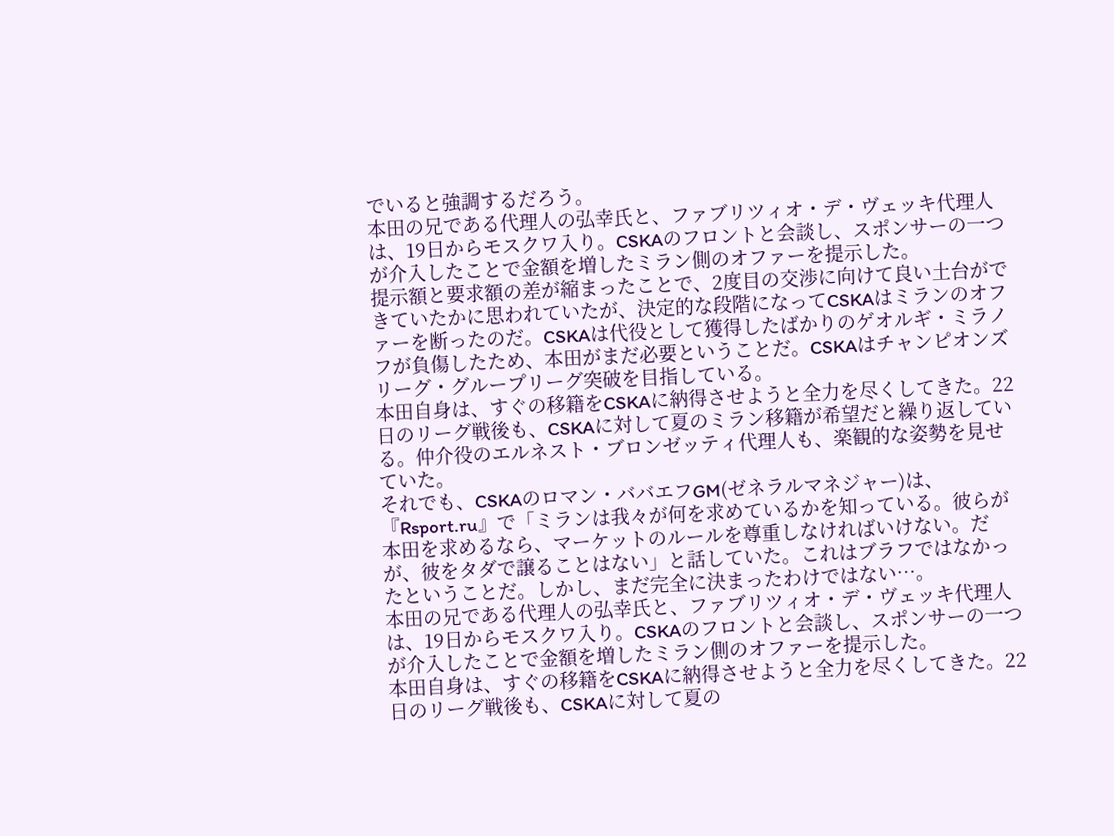でいると強調するだろう。
本田の兄である代理人の弘幸氏と、ファブリツィオ・デ・ヴェッキ代理人は、19日からモスクワ入り。CSKAのフロントと会談し、スポンサーの一つが介入したことで金額を増したミラン側のオファーを提示した。
提示額と要求額の差が縮まったことで、2度目の交渉に向けて良い土台ができていたかに思われていたが、決定的な段階になってCSKAはミランのオファーを断ったのだ。CSKAは代役として獲得したばかりのゲオルギ・ミラノフが負傷したため、本田がまだ必要ということだ。CSKAはチャンピオンズリーグ・グループリーグ突破を目指している。
本田自身は、すぐの移籍をCSKAに納得させようと全力を尽くしてきた。22日のリーグ戦後も、CSKAに対して夏のミラン移籍が希望だと繰り返している。仲介役のエルネスト・ブロンゼッティ代理人も、楽観的な姿勢を見せていた。
それでも、CSKAのロマン・ババエフGM(ゼネラルマネジャー)は、『Rsport.ru』で「ミランは我々が何を求めているかを知っている。彼らが本田を求めるなら、マーケットのルールを尊重しなければいけない。だが、彼をタダで譲ることはない」と話していた。これはブラフではなかったということだ。しかし、まだ完全に決まったわけではない…。
本田の兄である代理人の弘幸氏と、ファブリツィオ・デ・ヴェッキ代理人は、19日からモスクワ入り。CSKAのフロントと会談し、スポンサーの一つが介入したことで金額を増したミラン側のオファーを提示した。
本田自身は、すぐの移籍をCSKAに納得させようと全力を尽くしてきた。22日のリーグ戦後も、CSKAに対して夏の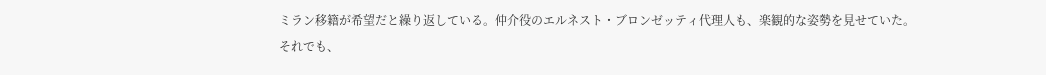ミラン移籍が希望だと繰り返している。仲介役のエルネスト・ブロンゼッティ代理人も、楽観的な姿勢を見せていた。
それでも、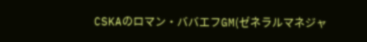CSKAのロマン・ババエフGM(ゼネラルマネジャ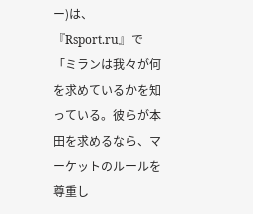ー)は、『Rsport.ru』で「ミランは我々が何を求めているかを知っている。彼らが本田を求めるなら、マーケットのルールを尊重し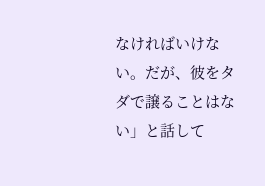なければいけない。だが、彼をタダで譲ることはない」と話して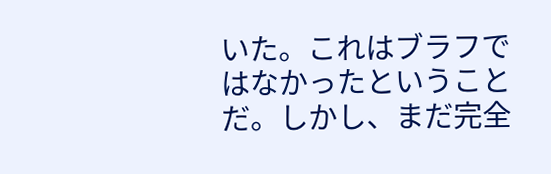いた。これはブラフではなかったということだ。しかし、まだ完全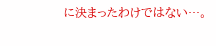に決まったわけではない…。